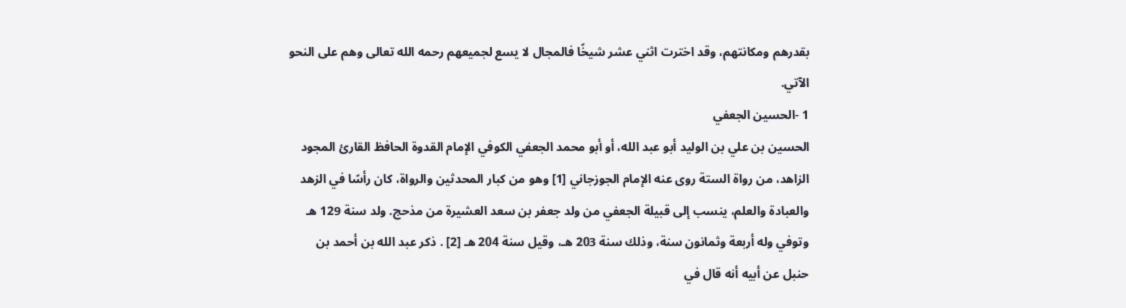بقدرهم ومكانتهم، وقد اخترت اثني عشر شيخًا فالمجال لا يسع لجميعهم رحمه الله تعالى وهم على النحو الآتي.
1 -الحسين الجعفي
الحسين بن علي بن الوليد أبو عبد الله، أو أبو محمد الجعفي الكوفي الإمام القدوة الحافظ القارئ المجود الزاهد، من رواة الستة روى عنه الإمام الجوزجاني [1] وهو من كبار المحدثين والرواة، كان رأسًا في الزهد والعبادة والعلم، ينسب إلى قبيلة الجعفي من ولد جعفر بن سعد العشيرة من مذحج. ولد سنة 129 هـ وتوفي وله أربعة وثمانون سنة، وذلك سنة 203 هـ، وقيل سنة 204 هـ [2] . ذكر عبد الله بن أحمد بن حنبل عن أبيه أنه قال في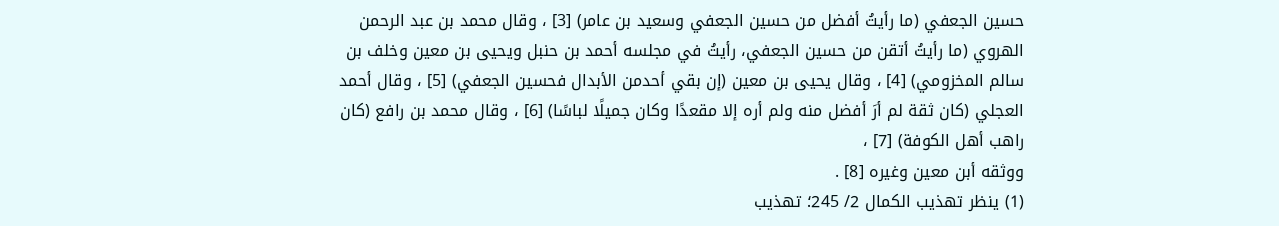حسين الجعفي (ما رأيتُ أفضل من حسين الجعفي وسعيد بن عامر) [3] ، وقال محمد بن عبد الرحمن الهروي (ما رأيتُ أتقن من حسين الجعفي، رأيتُ في مجلسه أحمد بن حنبل ويحيى بن معين وخلف بن سالم المخزومي) [4] ، وقال يحيى بن معين (إن بقي أحدمن الأبدال فحسين الجعفي) [5] ، وقال أحمد العجلي (كان ثقة لم أرَ أفضل منه ولم أره إلا مقعدًا وكان جميلًا لباسًا) [6] ، وقال محمد بن رافع (كان راهب أهل الكوفة) [7] ،
ووثقه أبن معين وغيره [8] .
(1) ينظر تهذيب الكمال 2/ 245؛ تهذيب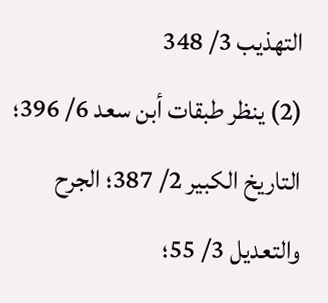التهذيب 3/ 348
(2) ينظر طبقات أبن سعد 6/ 396؛ التاريخ الكبير 2/ 387؛ الجرح والتعديل 3/ 55؛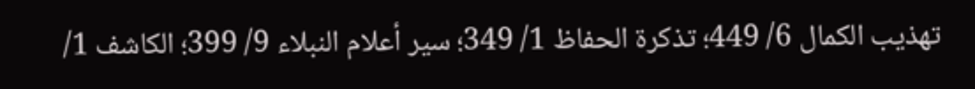تهذيب الكمال 6/ 449؛ تذكرة الحفاظ 1/ 349؛ سير أعلام النبلاء 9/ 399؛ الكاشف 1/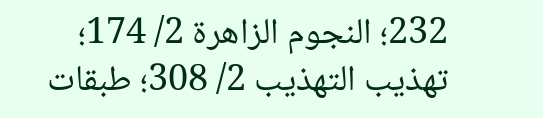232؛ النجوم الزاهرة 2/ 174؛ تهذيب التهذيب 2/ 308؛ طبقات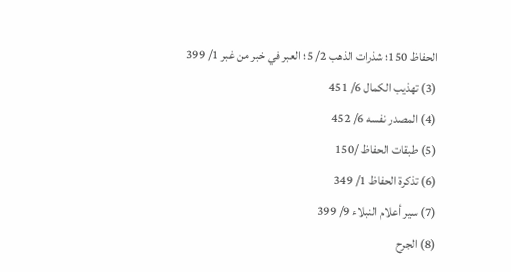الحفاظ 150؛ شذرات الذهب 2/ 5؛ العبر في خبر من غبر 1/ 399
(3) تهذيب الكمال 6/ 451
(4) المصدر نفسه 6/ 452
(5) طبقات الحفاظ /150
(6) تذكرة الحفاظ 1/ 349
(7) سير أعلام النبلاء 9/ 399
(8) الجرح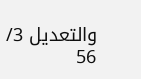والتعديل 3/ 56